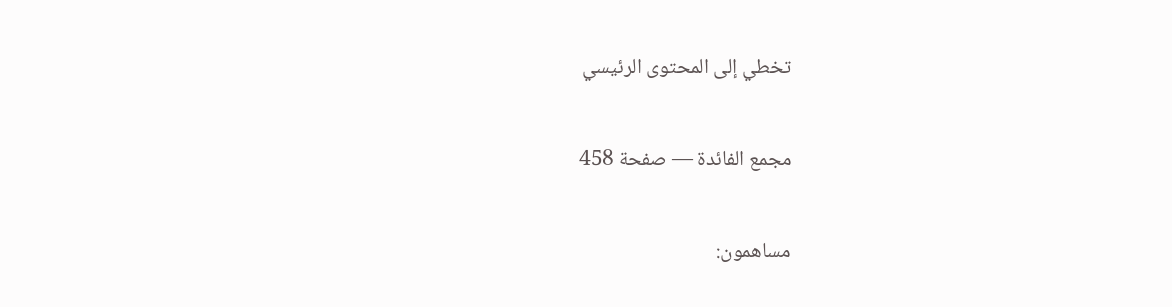تخطي إلى المحتوى الرئيسي

مجمع الفائدة — صفحة 458

مساهمون: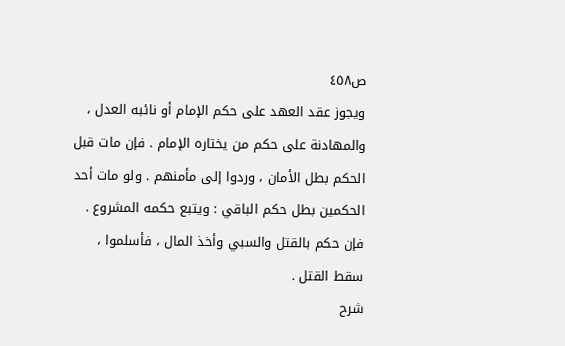ص٤٥٨
ويجوز عقد العهد على حكم الإمام أو نائبه العدل ، والمهادنة على حكم من يختاره الإمام . فإن مات قبل الحكم بطل الأمان ، وردوا إلى مأمنهم . ولو مات أحد الحكمين بطل حكم الباقي : ويتبع حكمه المشروع . فإن حكم بالقتل والسبي وأخذ المال ، فأسلموا ، سقط القتل .
شرح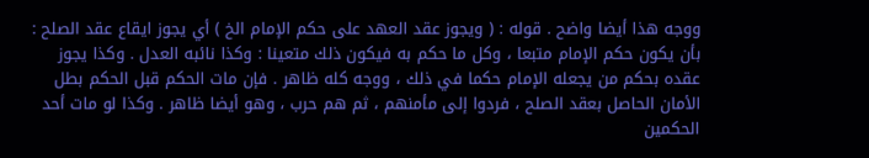ووجه هذا أيضا واضح . قوله : ( ويجوز عقد العهد على حكم الإمام الخ ) أي يجوز ايقاع عقد الصلح : بأن يكون حكم الإمام متبعا ، وكل ما حكم به فيكون ذلك متعينا : وكذا نائبه العدل . وكذا يجوز عقده بحكم من يجعله الإمام حكما في ذلك ، ووجه كله ظاهر . فإن مات الحكم قبل الحكم بطل الأمان الحاصل بعقد الصلح ، فردوا إلى مأمنهم ، ثم هم حرب ، وهو أيضا ظاهر . وكذا لو مات أحد الحكمين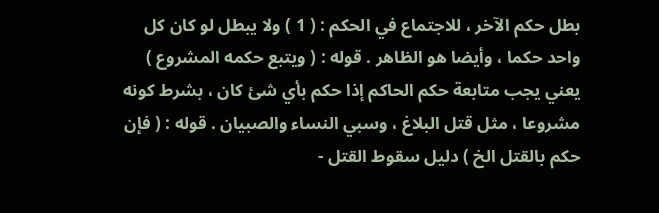بطل حكم الآخر ، للاجتماع في الحكم : ( 1 ) ولا يبطل لو كان كل واحد حكما ، وأيضا هو الظاهر . قوله : ( ويتبع حكمه المشروع ) يعني يجب متابعة حكم الحاكم إذا حكم بأي شئ كان ، بشرط كونه مشروعا ، مثل قتل البلاغ ، وسبي النساء والصبيان . قوله : ( فإن حكم بالقتل الخ ) دليل سقوط القتل -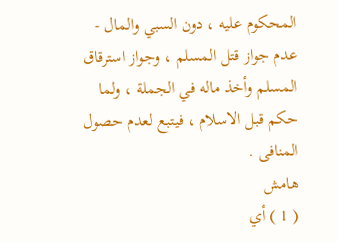المحكوم عليه ، دون السبي والمال - عدم جواز قتل المسلم ، وجواز استرقاق المسلم وأخذ ماله في الجملة ، ولما حكم قبل الاسلام ، فيتبع لعدم حصول المنافى .
هامش
( 1 ) أي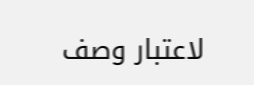لاعتبار وصف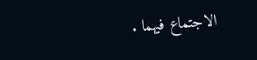الاجتماع فيهما .